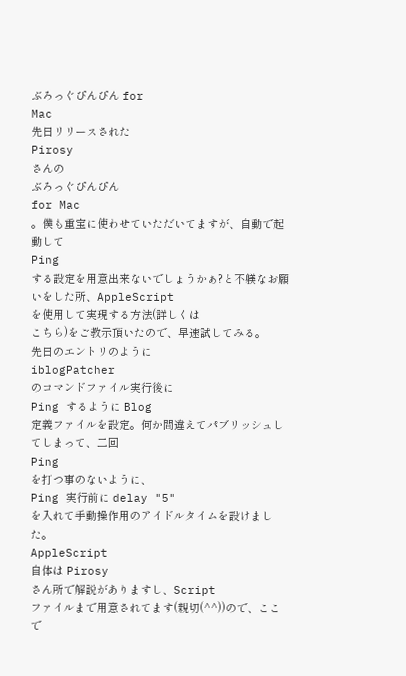ぶろっぐぴんぴん for
Mac
先日リリースされた
Pirosy
さんの
ぶろっぐぴんぴん
for Mac
。僕も重宝に使わせていただいてますが、自動で起動して
Ping
する設定を用意出来ないでしょうかぁ?と不躾なお願いをした所、AppleScript
を使用して実現する方法(詳しくは
こちら)をご教示頂いたので、早速試してみる。
先日のエントリのように
iblogPatcher
のコマンドファイル実行後に
Ping するように Blog
定義ファイルを設定。何か間違えてパブリッシュしてしまって、二回
Ping
を打つ事のないように、
Ping 実行前に delay "5"
を入れて手動操作用のアイドルタイムを設けました。
AppleScript
自体は Pirosy
さん所で解説がありますし、Script
ファイルまで用意されてます(親切(^^))ので、ここで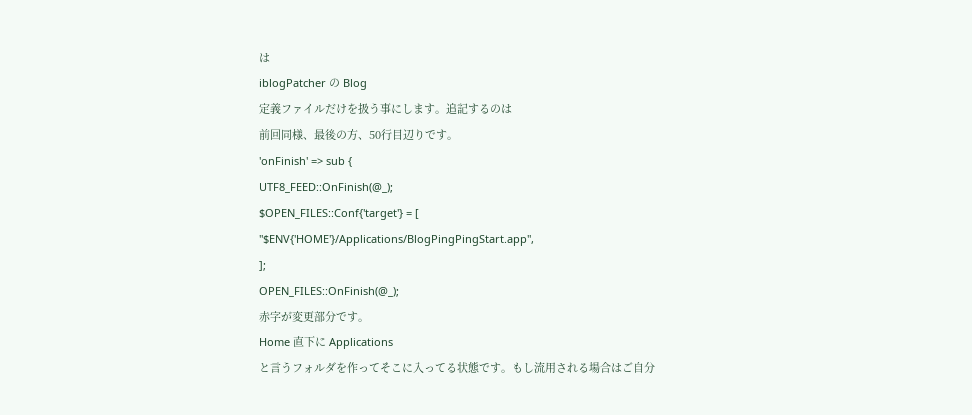は
iblogPatcher の Blog
定義ファイルだけを扱う事にします。追記するのは
前回同様、最後の方、50行目辺りです。
'onFinish' => sub {
UTF8_FEED::OnFinish(@_);
$OPEN_FILES::Conf{'target'} = [
"$ENV{'HOME'}/Applications/BlogPingPingStart.app",
];
OPEN_FILES::OnFinish(@_);
赤字が変更部分です。
Home 直下に Applications
と言うフォルダを作ってそこに入ってる状態です。もし流用される場合はご自分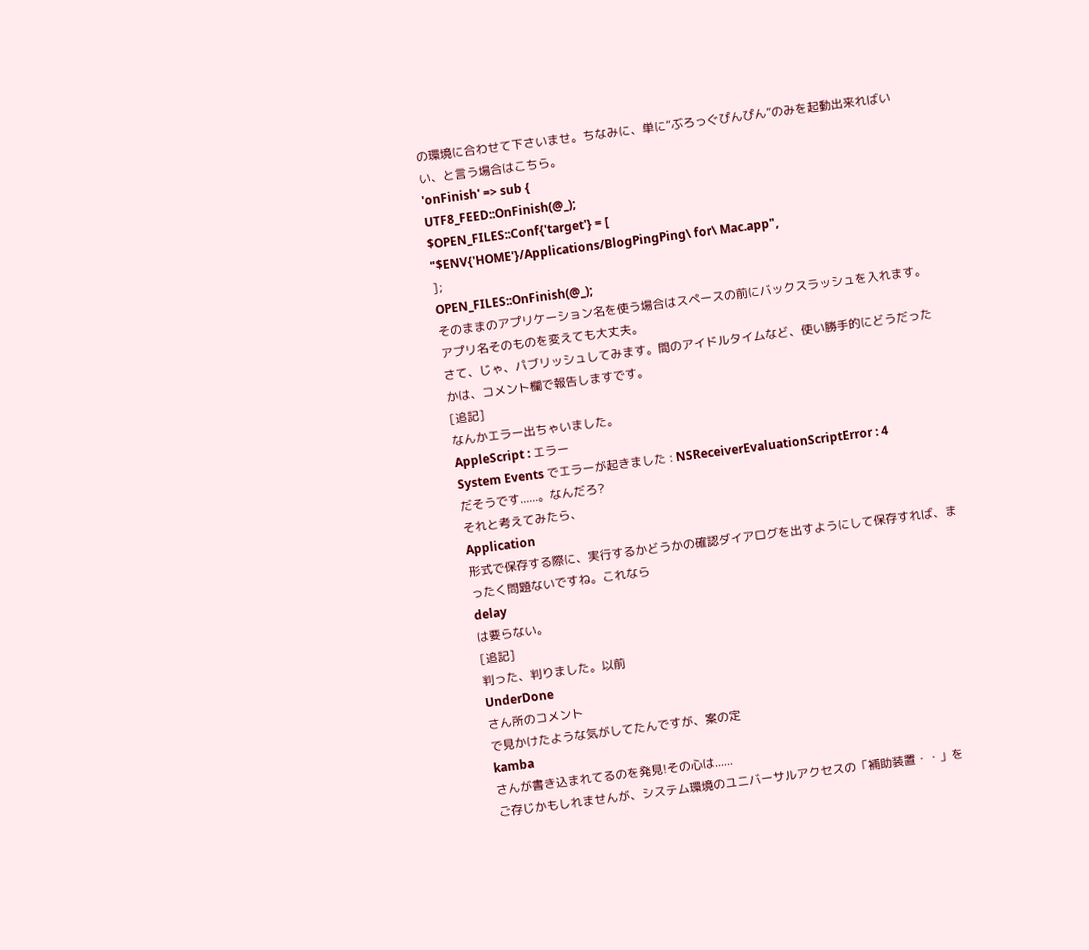の環境に合わせて下さいませ。ちなみに、単に“ぶろっぐぴんぴん”のみを起動出来ればいい、と言う場合はこちら。
'onFinish' => sub {
UTF8_FEED::OnFinish(@_);
$OPEN_FILES::Conf{'target'} = [
"$ENV{'HOME'}/Applications/BlogPingPing\ for\ Mac.app",
];
OPEN_FILES::OnFinish(@_);
そのままのアプリケーション名を使う場合はスペースの前にバックスラッシュを入れます。アプリ名そのものを変えても大丈夫。
さて、じゃ、パブリッシュしてみます。間のアイドルタイムなど、使い勝手的にどうだったかは、コメント欄で報告しますです。
[追記]
なんかエラー出ちゃいました。
AppleScript : エラー
System Events でエラーが起きました : NSReceiverEvaluationScriptError : 4
だそうです......。なんだろ?
それと考えてみたら、
Application
形式で保存する際に、実行するかどうかの確認ダイアログを出すようにして保存すれば、まったく問題ないですね。これなら
delay
は要らない。
[追記]
判った、判りました。以前
UnderDone
さん所のコメント
で見かけたような気がしてたんですが、案の定
kamba
さんが書き込まれてるのを発見!その心は......
ご存じかもしれませんが、システム環境のユニバーサルアクセスの「補助装置・・」を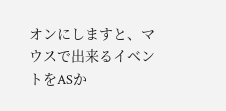オンにしますと、マウスで出来るイベントをASか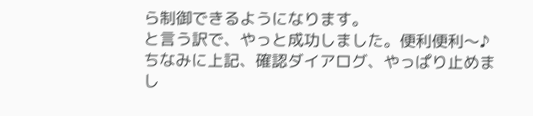ら制御できるようになります。
と言う訳で、やっと成功しました。便利便利〜♪
ちなみに上記、確認ダイアログ、やっぱり止めまし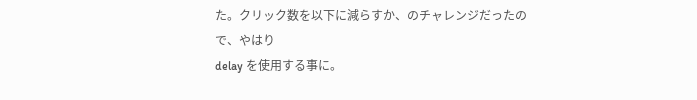た。クリック数を以下に減らすか、のチャレンジだったので、やはり
delay を使用する事に。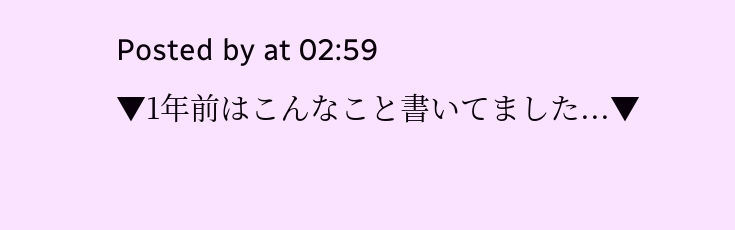Posted by at 02:59
▼1年前はこんなこと書いてました...▼